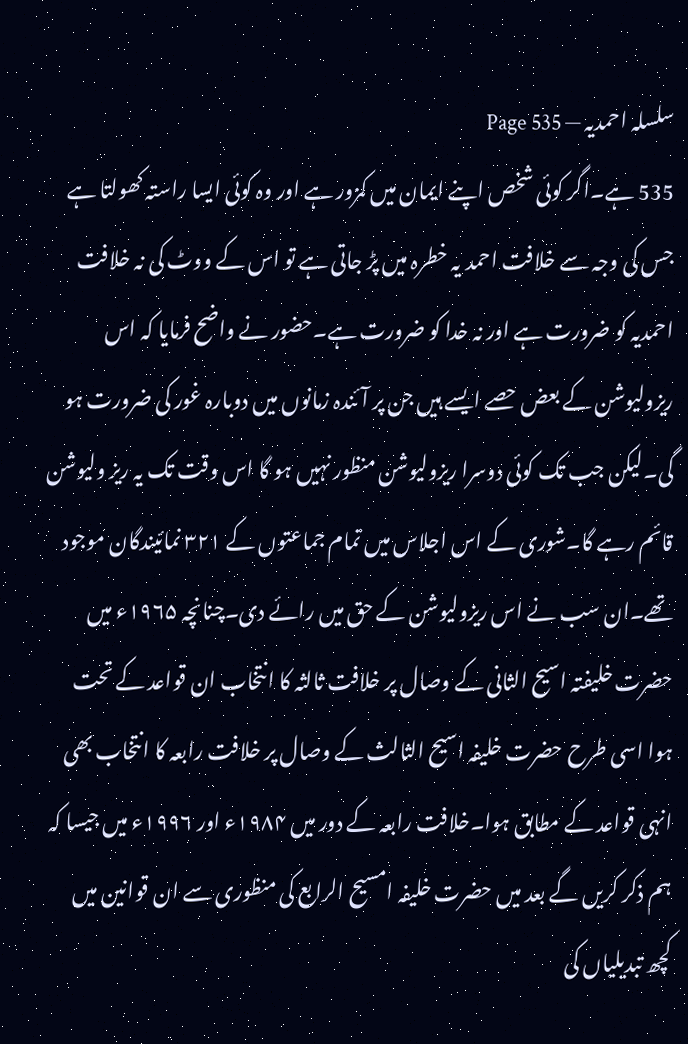سلسلہ احمدیہ — Page 535
535 ہے۔اگر کوئی شخص اپنے ایمان میں کمزور ہے اور وہ کوئی ایسا راستہ کھولتا ہے جس کی وجہ سے خلافت احمد یہ خطرہ میں پڑ جاتی ہے تو اس کے ووٹ کی نہ خلافت احمدیہ کو ضرورت ہے اور نہ خدا کو ضرورت ہے۔حضور نے واضح فرمایا کہ اس ریزولیوشن کے بعض حصے ایسے ہیں جن پر آئندہ زمانوں میں دوبارہ غور کی ضرورت ہو گی۔لیکن جب تک کوئی دوسرا ریزولیوشن منظور نہیں ہو گا اس وقت تک یہ ریز ولیوشن قائم رہے گا۔شوری کے اس اجلاس میں تمام جماعتوں کے ۳۲۱ نمائیندگان موجود تھے۔ان سب نے اس ریزولیوشن کے حق میں رائے دی۔چنانچہ ۱۹۶۵ء میں حضرت خلیفتہ اسیح الثانی کے وصال پر خلافت ثالثہ کا انتخاب ان قواعد کے تحت ہوا اسی طرح حضرت خلیفہ اسیح الثالث کے وصال پر خلافت رابعہ کا انتخاب بھی انہی قواعد کے مطابق ہوا۔خلافت رابعہ کے دور میں ۱۹۸۴ء اور ۱۹۹۶ء میں جیسا کہ ہم ذکر کریں گے بعد میں حضرت خلیفہ امسیح الرابع کی منظوری سے ان قوانین میں کچھ تبدیلیاں کی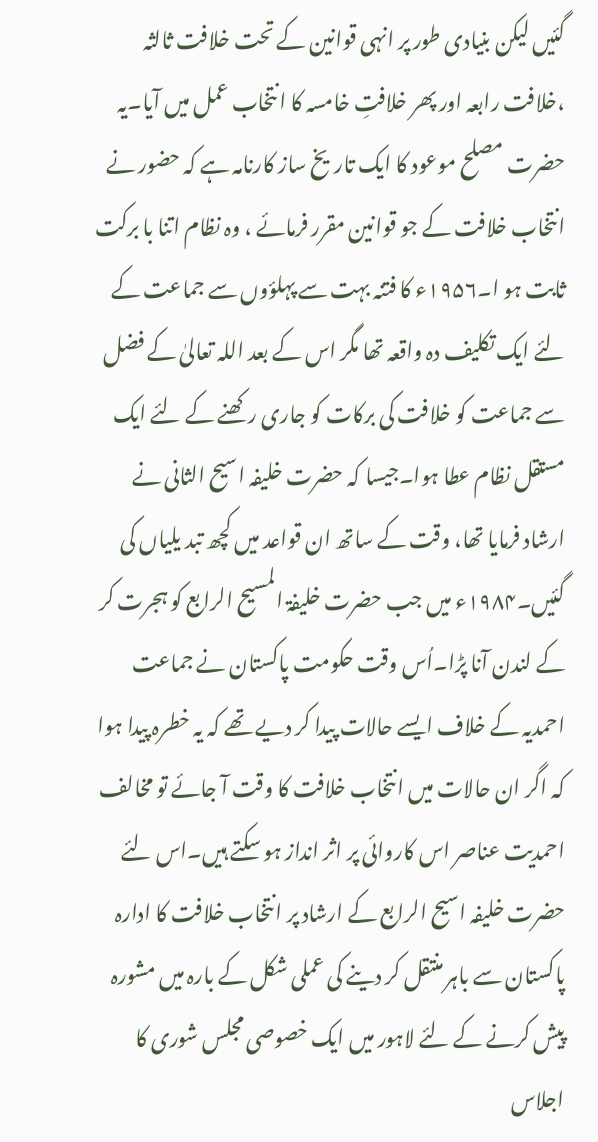گئیں لیکن بنیادی طور پر انہی قوانین کے تحت خلافت ثالثہ ،خلافت رابعہ اور پھر خلافتِ خامسہ کا انتخاب عمل میں آیا۔یہ حضرت مصلح موعود کا ایک تاریخ ساز کارنامہ ہے کہ حضور نے انتخاب خلافت کے جو قوانین مقرر فرمائے ، وہ نظام اتنا با برکت ثابت ہو ا۔۱۹۵۶ء کا فتنہ بہت سے پہلؤوں سے جماعت کے لئے ایک تکلیف دہ واقعہ تھا مگر اس کے بعد اللہ تعالیٰ کے فضل سے جماعت کو خلافت کی برکات کو جاری رکھنے کے لئے ایک مستقل نظام عطا ہوا۔جیسا کہ حضرت خلیفہ اسیح الثانی نے ارشاد فرمایا تھا، وقت کے ساتھ ان قواعد میں کچھ تبد یلیاں کی گئیں۔۱۹۸۴ء میں جب حضرت خلیفۃ المسیح الرابع کو ہجرت کر کے لندن آنا پڑا۔اُس وقت حکومت پاکستان نے جماعت احمدیہ کے خلاف ایسے حالات پیدا کر دیے تھے کہ یہ خطرہ پیدا ہوا کہ اگر ان حالات میں انتخاب خلافت کا وقت آ جائے تو مخالف احمدیت عناصر اس کاروائی پر اثر انداز ہو سکتے ہیں۔اس لئے حضرت خلیفہ اسیح الرابع کے ارشاد پر انتخاب خلافت کا ادارہ پاکستان سے باہر منتقل کر دینے کی عملی شکل کے بارہ میں مشورہ پیش کرنے کے لئے لاہور میں ایک خصوصی مجلس شوری کا اجلاس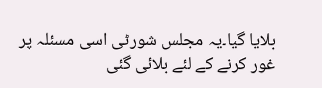بلایا گیا۔یہ مجلس شورٹی اسی مسئلہ پر غور کرنے کے لئے بلائی گئی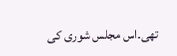تھی۔اس مجلس شوری کی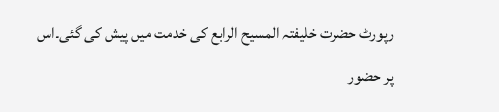رپورٹ حضرت خلیفتہ المسیح الرابع کی خدمت میں پیش کی گئی۔اس پر حضور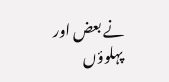نے بعض اور پہلوؤں